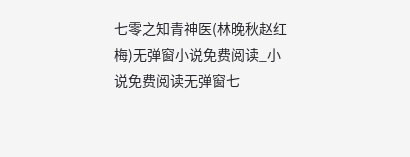七零之知青神医(林晚秋赵红梅)无弹窗小说免费阅读_小说免费阅读无弹窗七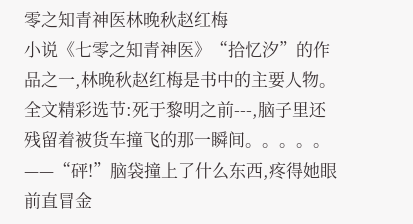零之知青神医林晚秋赵红梅
小说《七零之知青神医》“拾忆汐”的作品之一,林晚秋赵红梅是书中的主要人物。全文精彩选节:死于黎明之前---,脑子里还残留着被货车撞飞的那一瞬间。。。。。——“砰!”脑袋撞上了什么东西,疼得她眼前直冒金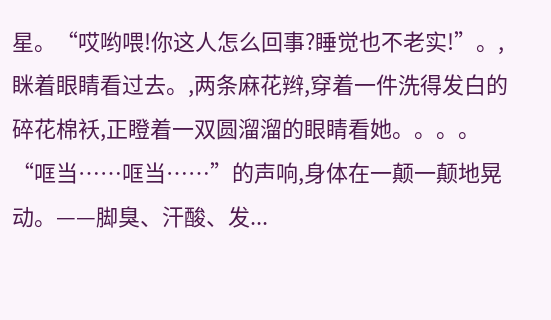星。“哎哟喂!你这人怎么回事?睡觉也不老实!”。,眯着眼睛看过去。,两条麻花辫,穿着一件洗得发白的碎花棉袄,正瞪着一双圆溜溜的眼睛看她。。。。“哐当……哐当……”的声响,身体在一颠一颠地晃动。——脚臭、汗酸、发...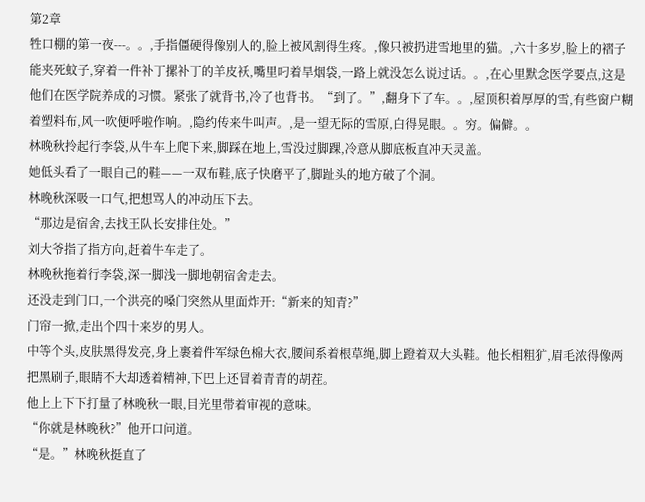第2章
牲口棚的第一夜---。。,手指僵硬得像别人的,脸上被风割得生疼。,像只被扔进雪地里的猫。,六十多岁,脸上的褶子能夹死蚊子,穿着一件补丁摞补丁的羊皮袄,嘴里叼着旱烟袋,一路上就没怎么说过话。。,在心里默念医学要点,这是他们在医学院养成的习惯。紧张了就背书,冷了也背书。“到了。”,翻身下了车。。,屋顶积着厚厚的雪,有些窗户糊着塑料布,风一吹便呼啦作响。,隐约传来牛叫声。,是一望无际的雪原,白得晃眼。。穷。偏僻。。
林晚秋拎起行李袋,从牛车上爬下来,脚踩在地上,雪没过脚踝,冷意从脚底板直冲天灵盖。
她低头看了一眼自己的鞋——一双布鞋,底子快磨平了,脚趾头的地方破了个洞。
林晚秋深吸一口气,把想骂人的冲动压下去。
“那边是宿舍,去找王队长安排住处。”
刘大爷指了指方向,赶着牛车走了。
林晚秋拖着行李袋,深一脚浅一脚地朝宿舍走去。
还没走到门口,一个洪亮的嗓门突然从里面炸开:“新来的知青?”
门帘一掀,走出个四十来岁的男人。
中等个头,皮肤黑得发亮,身上裹着件军绿色棉大衣,腰间系着根草绳,脚上蹬着双大头鞋。他长相粗犷,眉毛浓得像两把黑刷子,眼睛不大却透着精神,下巴上还冒着青青的胡茬。
他上上下下打量了林晚秋一眼,目光里带着审视的意味。
“你就是林晚秋?”他开口问道。
“是。”林晚秋挺直了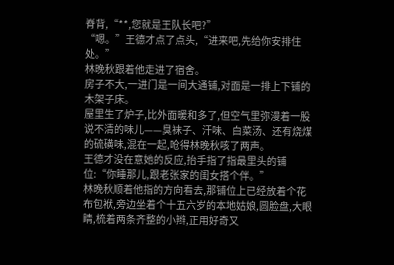脊背,“**,您就是王队长吧?”
“嗯。”王德才点了点头,“进来吧,先给你安排住处。”
林晚秋跟着他走进了宿舍。
房子不大,一进门是一间大通铺,对面是一排上下铺的木架子床。
屋里生了炉子,比外面暖和多了,但空气里弥漫着一股说不清的味儿——臭袜子、汗味、白菜汤、还有烧煤的硫磺味,混在一起,呛得林晚秋咳了两声。
王德才没在意她的反应,抬手指了指最里头的铺位:“你睡那儿,跟老张家的闺女搭个伴。”
林晚秋顺着他指的方向看去,那铺位上已经放着个花布包袱,旁边坐着个十五六岁的本地姑娘,圆脸盘,大眼睛,梳着两条齐整的小辫,正用好奇又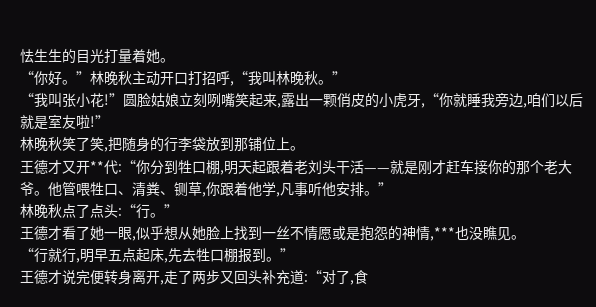怯生生的目光打量着她。
“你好。”林晚秋主动开口打招呼,“我叫林晚秋。”
“我叫张小花!”圆脸姑娘立刻咧嘴笑起来,露出一颗俏皮的小虎牙,“你就睡我旁边,咱们以后就是室友啦!”
林晚秋笑了笑,把随身的行李袋放到那铺位上。
王德才又开**代:“你分到牲口棚,明天起跟着老刘头干活——就是刚才赶车接你的那个老大爷。他管喂牲口、清粪、铡草,你跟着他学,凡事听他安排。”
林晚秋点了点头:“行。”
王德才看了她一眼,似乎想从她脸上找到一丝不情愿或是抱怨的神情,***也没瞧见。
“行就行,明早五点起床,先去牲口棚报到。”
王德才说完便转身离开,走了两步又回头补充道:“对了,食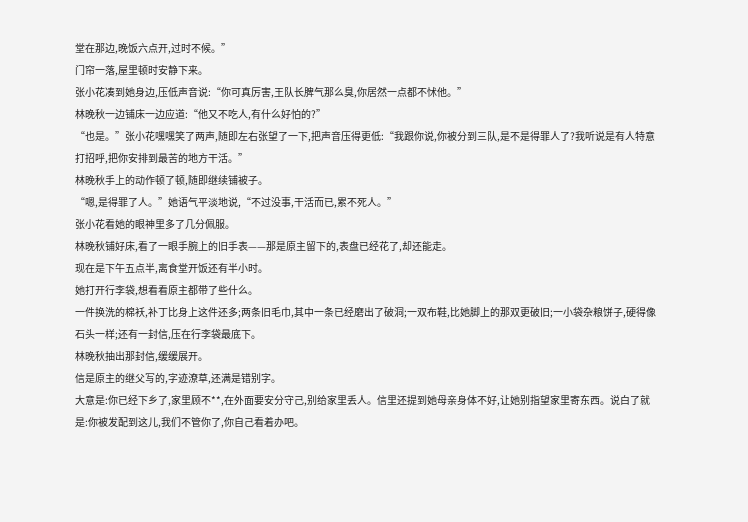堂在那边,晚饭六点开,过时不候。”
门帘一落,屋里顿时安静下来。
张小花凑到她身边,压低声音说:“你可真厉害,王队长脾气那么臭,你居然一点都不怵他。”
林晚秋一边铺床一边应道:“他又不吃人,有什么好怕的?”
“也是。”张小花嘿嘿笑了两声,随即左右张望了一下,把声音压得更低:“我跟你说,你被分到三队,是不是得罪人了?我听说是有人特意打招呼,把你安排到最苦的地方干活。”
林晚秋手上的动作顿了顿,随即继续铺被子。
“嗯,是得罪了人。”她语气平淡地说,“不过没事,干活而已,累不死人。”
张小花看她的眼神里多了几分佩服。
林晚秋铺好床,看了一眼手腕上的旧手表——那是原主留下的,表盘已经花了,却还能走。
现在是下午五点半,离食堂开饭还有半小时。
她打开行李袋,想看看原主都带了些什么。
一件换洗的棉袄,补丁比身上这件还多;两条旧毛巾,其中一条已经磨出了破洞;一双布鞋,比她脚上的那双更破旧;一小袋杂粮饼子,硬得像石头一样;还有一封信,压在行李袋最底下。
林晚秋抽出那封信,缓缓展开。
信是原主的继父写的,字迹潦草,还满是错别字。
大意是:你已经下乡了,家里顾不**,在外面要安分守己,别给家里丢人。信里还提到她母亲身体不好,让她别指望家里寄东西。说白了就是:你被发配到这儿,我们不管你了,你自己看着办吧。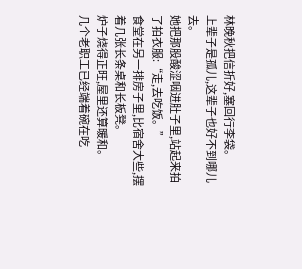林晚秋把信折好,塞回行李袋。
上辈子是孤儿,这辈子也好不到哪儿去。
她把那股酸涩咽进肚子里,站起来拍了拍衣服:“走,去吃饭。”
食堂在另一排房子里,比宿舍大些,摆着几张长条桌和长板凳。
炉子烧得正旺,屋里还算暖和。
几个老职工已经端着碗在吃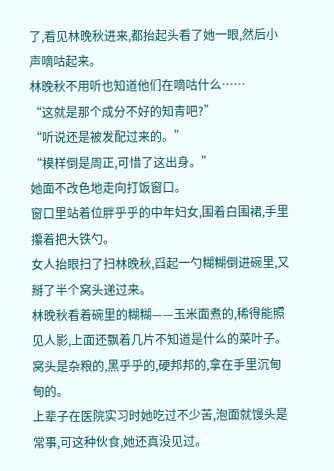了,看见林晚秋进来,都抬起头看了她一眼,然后小声嘀咕起来。
林晚秋不用听也知道他们在嘀咕什么……
“这就是那个成分不好的知青吧?”
“听说还是被发配过来的。”
“模样倒是周正,可惜了这出身。”
她面不改色地走向打饭窗口。
窗口里站着位胖乎乎的中年妇女,围着白围裙,手里攥着把大铁勺。
女人抬眼扫了扫林晚秋,舀起一勺糊糊倒进碗里,又掰了半个窝头递过来。
林晚秋看着碗里的糊糊——玉米面煮的,稀得能照见人影,上面还飘着几片不知道是什么的菜叶子。
窝头是杂粮的,黑乎乎的,硬邦邦的,拿在手里沉甸甸的。
上辈子在医院实习时她吃过不少苦,泡面就馒头是常事,可这种伙食,她还真没见过。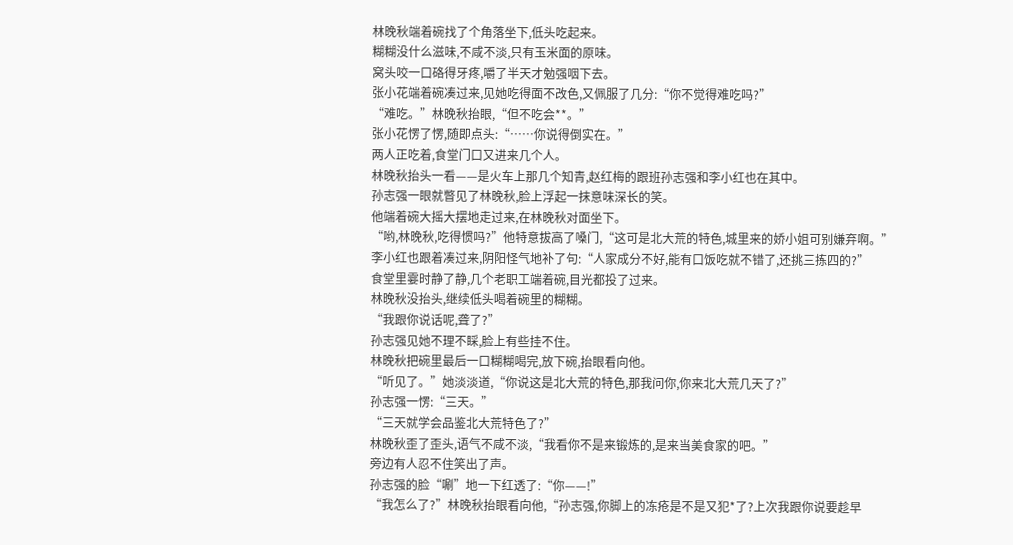林晚秋端着碗找了个角落坐下,低头吃起来。
糊糊没什么滋味,不咸不淡,只有玉米面的原味。
窝头咬一口硌得牙疼,嚼了半天才勉强咽下去。
张小花端着碗凑过来,见她吃得面不改色,又佩服了几分:“你不觉得难吃吗?”
“难吃。”林晚秋抬眼,“但不吃会**。”
张小花愣了愣,随即点头:“……你说得倒实在。”
两人正吃着,食堂门口又进来几个人。
林晚秋抬头一看——是火车上那几个知青,赵红梅的跟班孙志强和李小红也在其中。
孙志强一眼就瞥见了林晚秋,脸上浮起一抹意味深长的笑。
他端着碗大摇大摆地走过来,在林晚秋对面坐下。
“哟,林晚秋,吃得惯吗?”他特意拔高了嗓门,“这可是北大荒的特色,城里来的娇小姐可别嫌弃啊。”
李小红也跟着凑过来,阴阳怪气地补了句:“人家成分不好,能有口饭吃就不错了,还挑三拣四的?”
食堂里霎时静了静,几个老职工端着碗,目光都投了过来。
林晚秋没抬头,继续低头喝着碗里的糊糊。
“我跟你说话呢,聋了?”
孙志强见她不理不睬,脸上有些挂不住。
林晚秋把碗里最后一口糊糊喝完,放下碗,抬眼看向他。
“听见了。”她淡淡道,“你说这是北大荒的特色,那我问你,你来北大荒几天了?”
孙志强一愣:“三天。”
“三天就学会品鉴北大荒特色了?”
林晚秋歪了歪头,语气不咸不淡,“我看你不是来锻炼的,是来当美食家的吧。”
旁边有人忍不住笑出了声。
孙志强的脸“唰”地一下红透了:“你——!”
“我怎么了?”林晚秋抬眼看向他,“孙志强,你脚上的冻疮是不是又犯*了?上次我跟你说要趁早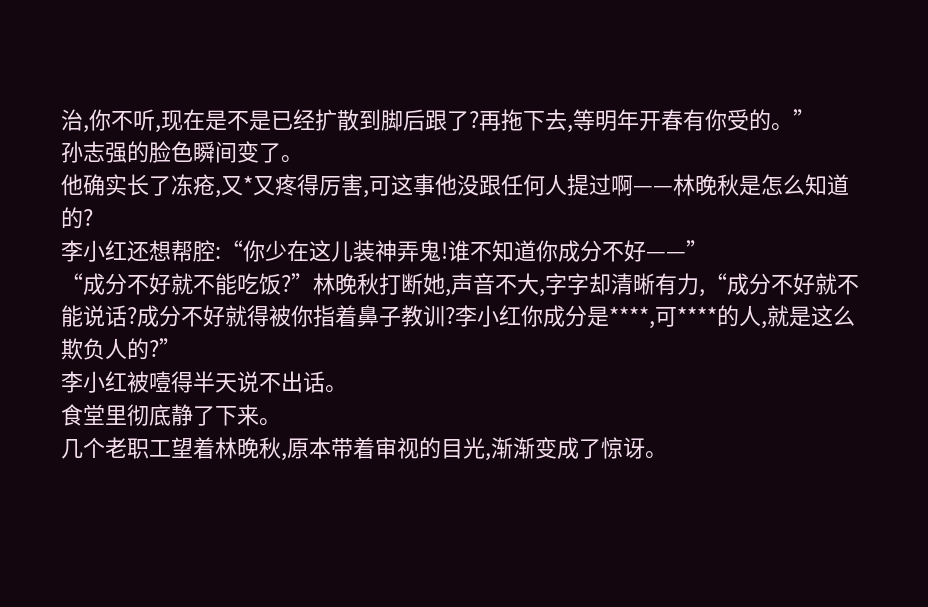治,你不听,现在是不是已经扩散到脚后跟了?再拖下去,等明年开春有你受的。”
孙志强的脸色瞬间变了。
他确实长了冻疮,又*又疼得厉害,可这事他没跟任何人提过啊——林晚秋是怎么知道的?
李小红还想帮腔:“你少在这儿装神弄鬼!谁不知道你成分不好——”
“成分不好就不能吃饭?”林晚秋打断她,声音不大,字字却清晰有力,“成分不好就不能说话?成分不好就得被你指着鼻子教训?李小红你成分是****,可****的人,就是这么欺负人的?”
李小红被噎得半天说不出话。
食堂里彻底静了下来。
几个老职工望着林晚秋,原本带着审视的目光,渐渐变成了惊讶。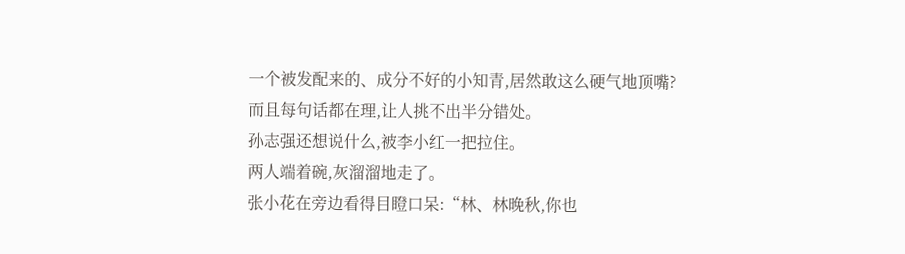一个被发配来的、成分不好的小知青,居然敢这么硬气地顶嘴?
而且每句话都在理,让人挑不出半分错处。
孙志强还想说什么,被李小红一把拉住。
两人端着碗,灰溜溜地走了。
张小花在旁边看得目瞪口呆:“林、林晚秋,你也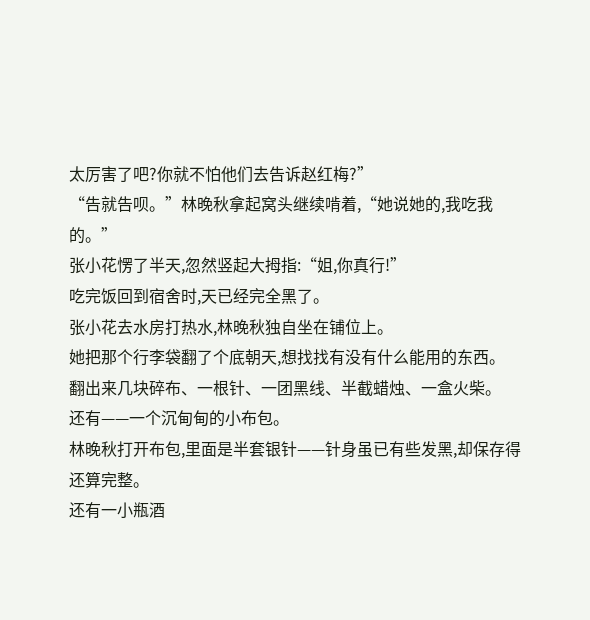太厉害了吧?你就不怕他们去告诉赵红梅?”
“告就告呗。”林晚秋拿起窝头继续啃着,“她说她的,我吃我的。”
张小花愣了半天,忽然竖起大拇指:“姐,你真行!”
吃完饭回到宿舍时,天已经完全黑了。
张小花去水房打热水,林晚秋独自坐在铺位上。
她把那个行李袋翻了个底朝天,想找找有没有什么能用的东西。
翻出来几块碎布、一根针、一团黑线、半截蜡烛、一盒火柴。
还有——一个沉甸甸的小布包。
林晚秋打开布包,里面是半套银针——针身虽已有些发黑,却保存得还算完整。
还有一小瓶酒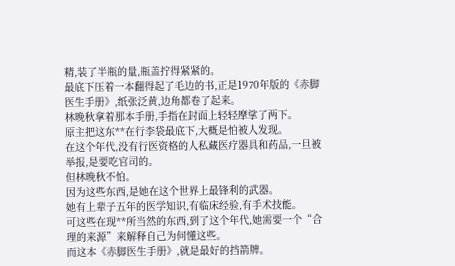精,装了半瓶的量,瓶盖拧得紧紧的。
最底下压着一本翻得起了毛边的书,正是1970年版的《赤脚医生手册》,纸张泛黄,边角都卷了起来。
林晚秋拿着那本手册,手指在封面上轻轻摩挲了两下。
原主把这东**在行李袋最底下,大概是怕被人发现。
在这个年代,没有行医资格的人私藏医疗器具和药品,一旦被举报,是要吃官司的。
但林晚秋不怕。
因为这些东西,是她在这个世界上最锋利的武器。
她有上辈子五年的医学知识,有临床经验,有手术技能。
可这些在现**所当然的东西,到了这个年代,她需要一个“合理的来源”来解释自己为何懂这些。
而这本《赤脚医生手册》,就是最好的挡箭牌。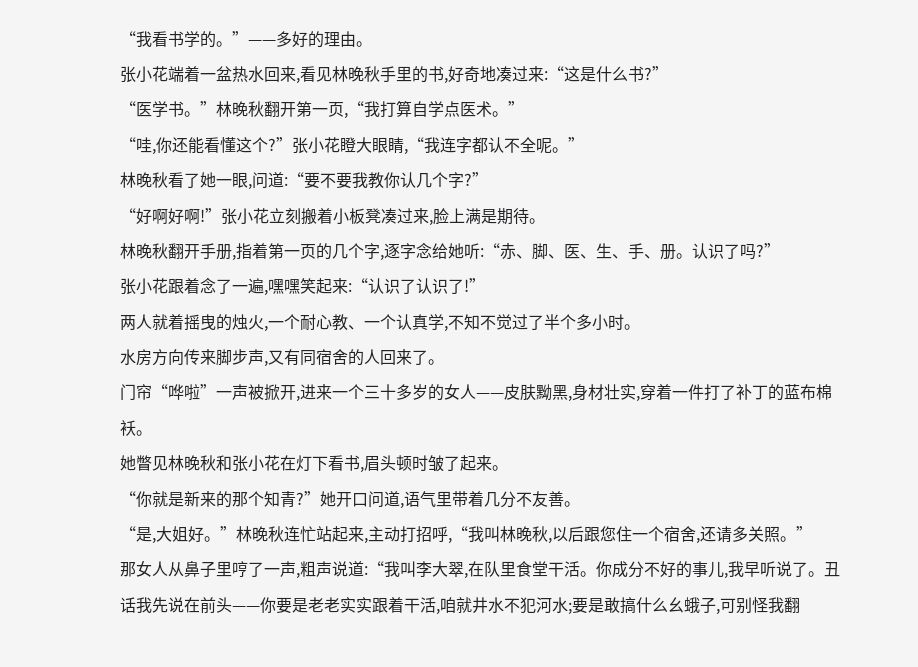“我看书学的。”——多好的理由。
张小花端着一盆热水回来,看见林晚秋手里的书,好奇地凑过来:“这是什么书?”
“医学书。”林晚秋翻开第一页,“我打算自学点医术。”
“哇,你还能看懂这个?”张小花瞪大眼睛,“我连字都认不全呢。”
林晚秋看了她一眼,问道:“要不要我教你认几个字?”
“好啊好啊!”张小花立刻搬着小板凳凑过来,脸上满是期待。
林晚秋翻开手册,指着第一页的几个字,逐字念给她听:“赤、脚、医、生、手、册。认识了吗?”
张小花跟着念了一遍,嘿嘿笑起来:“认识了认识了!”
两人就着摇曳的烛火,一个耐心教、一个认真学,不知不觉过了半个多小时。
水房方向传来脚步声,又有同宿舍的人回来了。
门帘“哗啦”一声被掀开,进来一个三十多岁的女人——皮肤黝黑,身材壮实,穿着一件打了补丁的蓝布棉袄。
她瞥见林晚秋和张小花在灯下看书,眉头顿时皱了起来。
“你就是新来的那个知青?”她开口问道,语气里带着几分不友善。
“是,大姐好。”林晚秋连忙站起来,主动打招呼,“我叫林晚秋,以后跟您住一个宿舍,还请多关照。”
那女人从鼻子里哼了一声,粗声说道:“我叫李大翠,在队里食堂干活。你成分不好的事儿,我早听说了。丑话我先说在前头——你要是老老实实跟着干活,咱就井水不犯河水;要是敢搞什么幺蛾子,可别怪我翻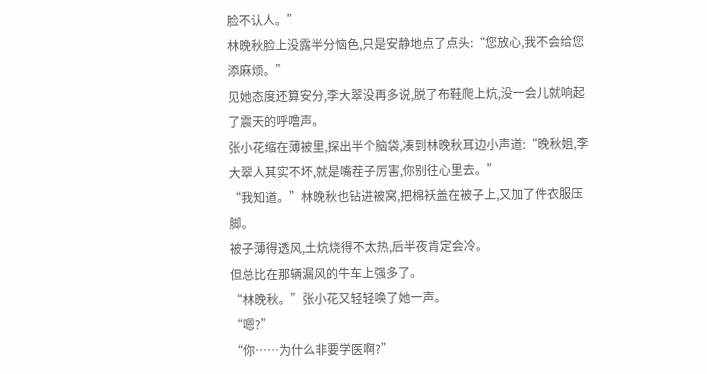脸不认人。”
林晚秋脸上没露半分恼色,只是安静地点了点头:“您放心,我不会给您添麻烦。”
见她态度还算安分,李大翠没再多说,脱了布鞋爬上炕,没一会儿就响起了震天的呼噜声。
张小花缩在薄被里,探出半个脑袋,凑到林晚秋耳边小声道:“晚秋姐,李大翠人其实不坏,就是嘴茬子厉害,你别往心里去。”
“我知道。”林晚秋也钻进被窝,把棉袄盖在被子上,又加了件衣服压脚。
被子薄得透风,土炕烧得不太热,后半夜肯定会冷。
但总比在那辆漏风的牛车上强多了。
“林晚秋。”张小花又轻轻唤了她一声。
“嗯?”
“你……为什么非要学医啊?”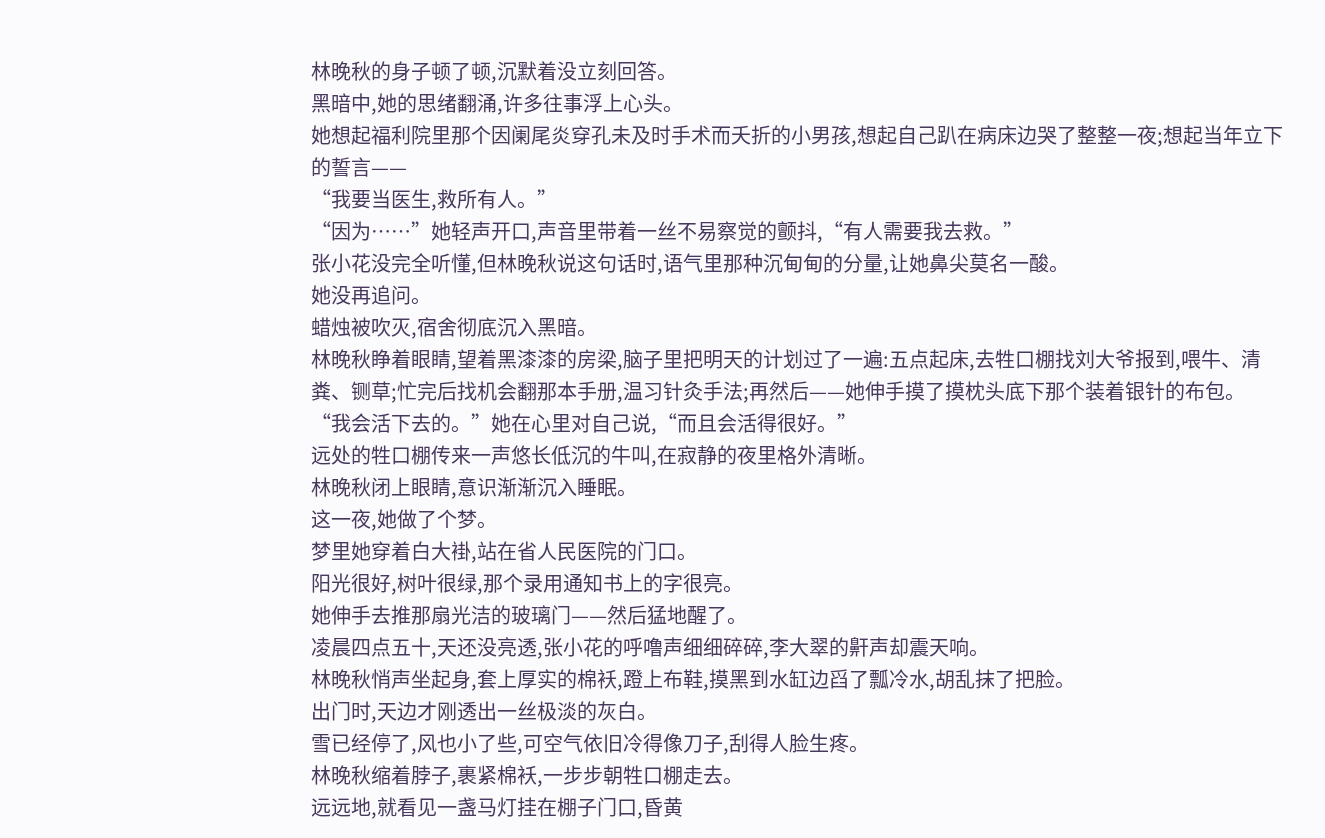林晚秋的身子顿了顿,沉默着没立刻回答。
黑暗中,她的思绪翻涌,许多往事浮上心头。
她想起福利院里那个因阑尾炎穿孔未及时手术而夭折的小男孩,想起自己趴在病床边哭了整整一夜;想起当年立下的誓言——
“我要当医生,救所有人。”
“因为……”她轻声开口,声音里带着一丝不易察觉的颤抖,“有人需要我去救。”
张小花没完全听懂,但林晚秋说这句话时,语气里那种沉甸甸的分量,让她鼻尖莫名一酸。
她没再追问。
蜡烛被吹灭,宿舍彻底沉入黑暗。
林晚秋睁着眼睛,望着黑漆漆的房梁,脑子里把明天的计划过了一遍:五点起床,去牲口棚找刘大爷报到,喂牛、清粪、铡草;忙完后找机会翻那本手册,温习针灸手法;再然后——她伸手摸了摸枕头底下那个装着银针的布包。
“我会活下去的。”她在心里对自己说,“而且会活得很好。”
远处的牲口棚传来一声悠长低沉的牛叫,在寂静的夜里格外清晰。
林晚秋闭上眼睛,意识渐渐沉入睡眠。
这一夜,她做了个梦。
梦里她穿着白大褂,站在省人民医院的门口。
阳光很好,树叶很绿,那个录用通知书上的字很亮。
她伸手去推那扇光洁的玻璃门——然后猛地醒了。
凌晨四点五十,天还没亮透,张小花的呼噜声细细碎碎,李大翠的鼾声却震天响。
林晚秋悄声坐起身,套上厚实的棉袄,蹬上布鞋,摸黑到水缸边舀了瓢冷水,胡乱抹了把脸。
出门时,天边才刚透出一丝极淡的灰白。
雪已经停了,风也小了些,可空气依旧冷得像刀子,刮得人脸生疼。
林晚秋缩着脖子,裹紧棉袄,一步步朝牲口棚走去。
远远地,就看见一盏马灯挂在棚子门口,昏黄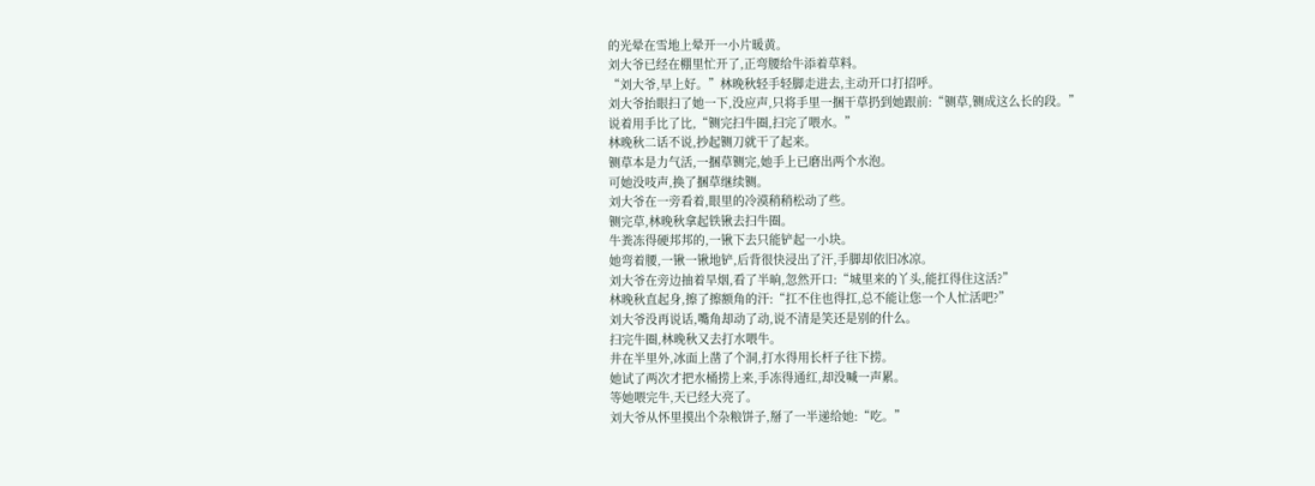的光晕在雪地上晕开一小片暖黄。
刘大爷已经在棚里忙开了,正弯腰给牛添着草料。
“刘大爷,早上好。”林晚秋轻手轻脚走进去,主动开口打招呼。
刘大爷抬眼扫了她一下,没应声,只将手里一捆干草扔到她跟前:“铡草,铡成这么长的段。”
说着用手比了比,“铡完扫牛圈,扫完了喂水。”
林晚秋二话不说,抄起铡刀就干了起来。
铡草本是力气活,一捆草铡完,她手上已磨出两个水泡。
可她没吱声,换了捆草继续铡。
刘大爷在一旁看着,眼里的冷漠稍稍松动了些。
铡完草,林晚秋拿起铁锹去扫牛圈。
牛粪冻得硬邦邦的,一锹下去只能铲起一小块。
她弯着腰,一锹一锹地铲,后背很快浸出了汗,手脚却依旧冰凉。
刘大爷在旁边抽着旱烟,看了半晌,忽然开口:“城里来的丫头,能扛得住这活?”
林晚秋直起身,擦了擦额角的汗:“扛不住也得扛,总不能让您一个人忙活吧?”
刘大爷没再说话,嘴角却动了动,说不清是笑还是别的什么。
扫完牛圈,林晚秋又去打水喂牛。
井在半里外,冰面上凿了个洞,打水得用长杆子往下捞。
她试了两次才把水桶捞上来,手冻得通红,却没喊一声累。
等她喂完牛,天已经大亮了。
刘大爷从怀里摸出个杂粮饼子,掰了一半递给她:“吃。”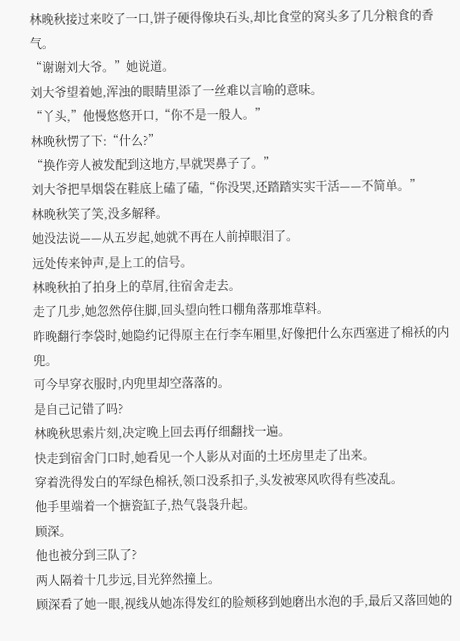林晚秋接过来咬了一口,饼子硬得像块石头,却比食堂的窝头多了几分粮食的香气。
“谢谢刘大爷。”她说道。
刘大爷望着她,浑浊的眼睛里添了一丝难以言喻的意味。
“丫头,”他慢悠悠开口,“你不是一般人。”
林晚秋愣了下:“什么?”
“换作旁人被发配到这地方,早就哭鼻子了。”
刘大爷把旱烟袋在鞋底上磕了磕,“你没哭,还踏踏实实干活——不简单。”
林晚秋笑了笑,没多解释。
她没法说——从五岁起,她就不再在人前掉眼泪了。
远处传来钟声,是上工的信号。
林晚秋拍了拍身上的草屑,往宿舍走去。
走了几步,她忽然停住脚,回头望向牲口棚角落那堆草料。
昨晚翻行李袋时,她隐约记得原主在行李车厢里,好像把什么东西塞进了棉袄的内兜。
可今早穿衣服时,内兜里却空落落的。
是自己记错了吗?
林晚秋思索片刻,决定晚上回去再仔细翻找一遍。
快走到宿舍门口时,她看见一个人影从对面的土坯房里走了出来。
穿着洗得发白的军绿色棉袄,领口没系扣子,头发被寒风吹得有些凌乱。
他手里端着一个搪瓷缸子,热气袅袅升起。
顾深。
他也被分到三队了?
两人隔着十几步远,目光猝然撞上。
顾深看了她一眼,视线从她冻得发红的脸颊移到她磨出水泡的手,最后又落回她的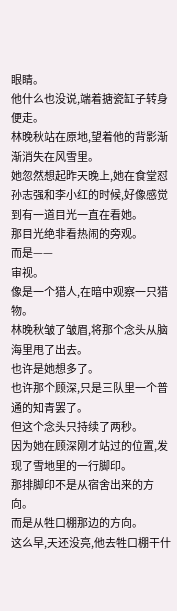眼睛。
他什么也没说,端着搪瓷缸子转身便走。
林晚秋站在原地,望着他的背影渐渐消失在风雪里。
她忽然想起昨天晚上,她在食堂怼孙志强和李小红的时候,好像感觉到有一道目光一直在看她。
那目光绝非看热闹的旁观。
而是——
审视。
像是一个猎人,在暗中观察一只猎物。
林晚秋皱了皱眉,将那个念头从脑海里甩了出去。
也许是她想多了。
也许那个顾深,只是三队里一个普通的知青罢了。
但这个念头只持续了两秒。
因为她在顾深刚才站过的位置,发现了雪地里的一行脚印。
那排脚印不是从宿舍出来的方向。
而是从牲口棚那边的方向。
这么早,天还没亮,他去牲口棚干什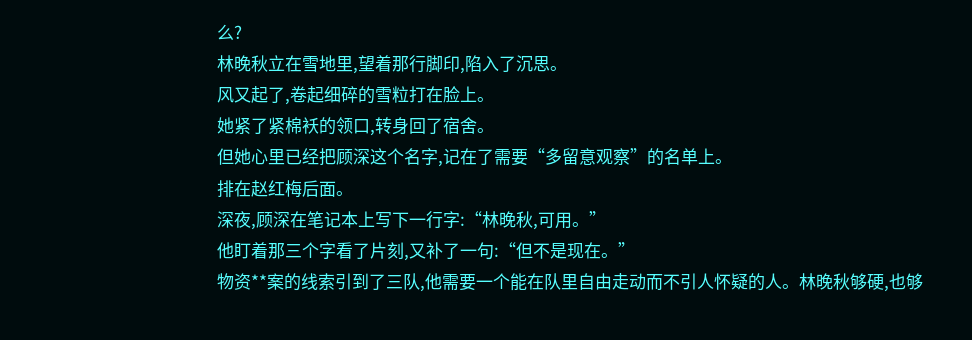么?
林晚秋立在雪地里,望着那行脚印,陷入了沉思。
风又起了,卷起细碎的雪粒打在脸上。
她紧了紧棉袄的领口,转身回了宿舍。
但她心里已经把顾深这个名字,记在了需要“多留意观察”的名单上。
排在赵红梅后面。
深夜,顾深在笔记本上写下一行字:“林晚秋,可用。”
他盯着那三个字看了片刻,又补了一句:“但不是现在。”
物资**案的线索引到了三队,他需要一个能在队里自由走动而不引人怀疑的人。林晚秋够硬,也够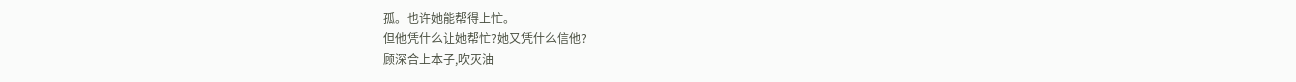孤。也许她能帮得上忙。
但他凭什么让她帮忙?她又凭什么信他?
顾深合上本子,吹灭油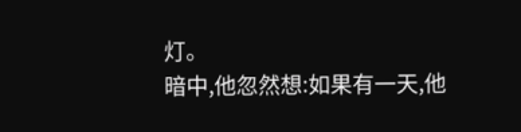灯。
暗中,他忽然想:如果有一天,他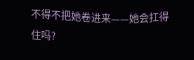不得不把她卷进来——她会扛得住吗?